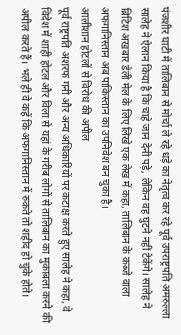पंजशीर घाटी में तालिबान से मोर्चा ले रहे धड़े का नेतृत्व कर रहे पूर्व उपराष्ट्रपति अमरुल्ला सालेह ने ऐलान किया है कि चाहे जान देनी पड़े, लेकिन वह घुटने नहीं टेकेंगे। सालेह ने ब्रिटिश अखबार डेली मेल के लिए लिखे एक लेख में कहा, तालिबान के कब्जे वाला अफगानिस्तान अब पाकिस्तान का उपनिवेश बन चुका है।
आलीशान होटलों से विरोध की अपील
पूर्व राष्ट्रपति अशरफ गनी और अन्य अधिकारियों पर कटाक्ष करते हुए सालेह ने कहा, वे विदेश में शाही होटल और विला से यहां के गरीब लोगों से तालिबान का मुकाबला करने की अपील करते हैं। भले ही वे कहें कि अफगानिस्तान में रुकते तो शहीद हो चुके होते।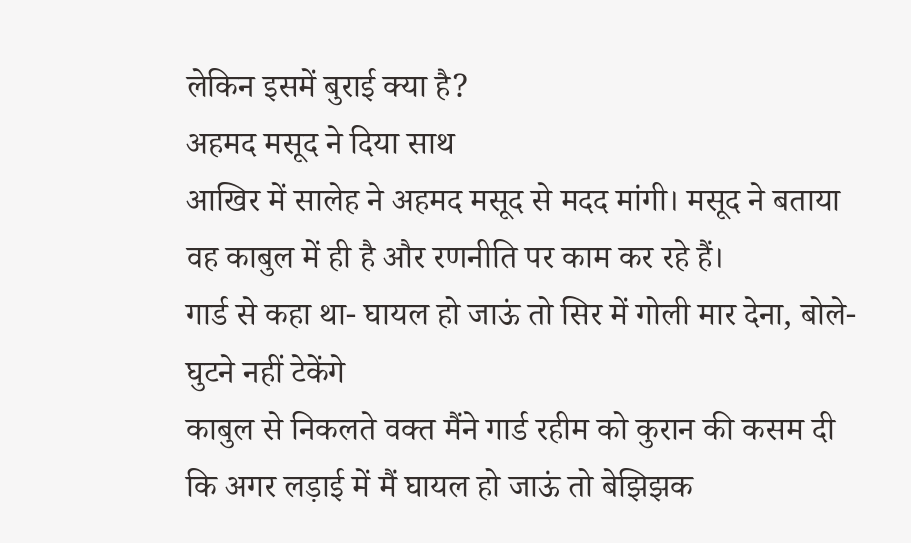लेकिन इसमें बुराई क्या है?
अहमद मसूद ने दिया साथ
आखिर में सालेह ने अहमद मसूद से मदद मांगी। मसूद ने बताया वह काबुल में ही है और रणनीति पर काम कर रहे हैं।
गार्ड से कहा था- घायल हो जाऊं तो सिर में गोली मार देना, बोले- घुटने नहीं टेकेंगे
काबुल से निकलते वक्त मैंने गार्ड रहीम को कुरान की कसम दी कि अगर लड़ाई में मैं घायल हो जाऊं तो बेझिझक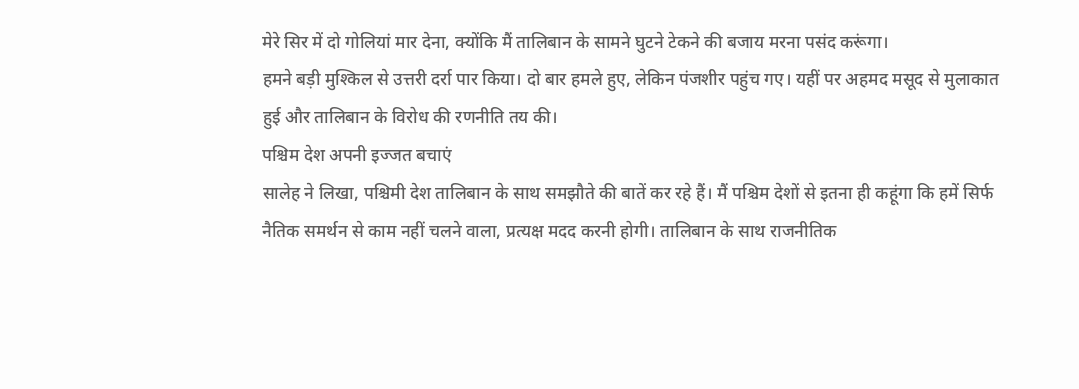मेरे सिर में दो गोलियां मार देना, क्योंकि मैं तालिबान के सामने घुटने टेकने की बजाय मरना पसंद करूंगा।
हमने बड़ी मुश्किल से उत्तरी दर्रा पार किया। दो बार हमले हुए, लेकिन पंजशीर पहुंच गए। यहीं पर अहमद मसूद से मुलाकात हुई और तालिबान के विरोध की रणनीति तय की।
पश्चिम देश अपनी इज्जत बचाएं
सालेह ने लिखा, पश्चिमी देश तालिबान के साथ समझौते की बातें कर रहे हैं। मैं पश्चिम देशों से इतना ही कहूंगा कि हमें सिर्फ नैतिक समर्थन से काम नहीं चलने वाला, प्रत्यक्ष मदद करनी होगी। तालिबान के साथ राजनीतिक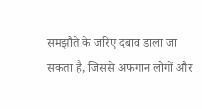समझौते के जरिए दबाव डाला जा सकता है, जिससे अफगान लोगों और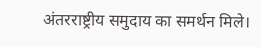अंतरराष्ट्रीय समुदाय का समर्थन मिले।